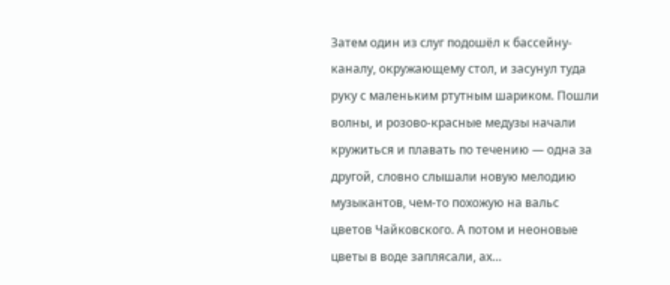Затем один из слуг подошёл к бассейну-каналу, окружающему стол, и засунул туда руку с маленьким ртутным шариком. Пошли волны, и розово-красные медузы начали кружиться и плавать по течению — одна за другой, словно слышали новую мелодию музыкантов, чем-то похожую на вальс цветов Чайковского. А потом и неоновые цветы в воде заплясали, ах…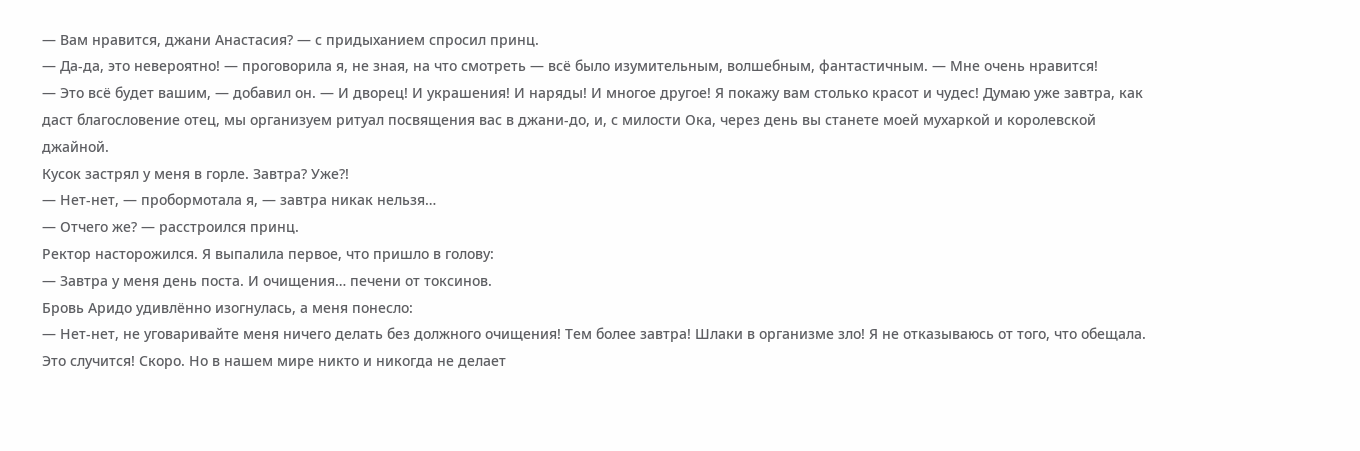— Вам нравится, джани Анастасия? — с придыханием спросил принц.
— Да-да, это невероятно! — проговорила я, не зная, на что смотреть — всё было изумительным, волшебным, фантастичным. — Мне очень нравится!
— Это всё будет вашим, — добавил он. — И дворец! И украшения! И наряды! И многое другое! Я покажу вам столько красот и чудес! Думаю уже завтра, как даст благословение отец, мы организуем ритуал посвящения вас в джани-до, и, с милости Ока, через день вы станете моей мухаркой и королевской джайной.
Кусок застрял у меня в горле. Завтра? Уже?!
— Нет-нет, — пробормотала я, — завтра никак нельзя…
— Отчего же? — расстроился принц.
Ректор насторожился. Я выпалила первое, что пришло в голову:
— Завтра у меня день поста. И очищения… печени от токсинов.
Бровь Аридо удивлённо изогнулась, а меня понесло:
— Нет-нет, не уговаривайте меня ничего делать без должного очищения! Тем более завтра! Шлаки в организме зло! Я не отказываюсь от того, что обещала. Это случится! Скоро. Но в нашем мире никто и никогда не делает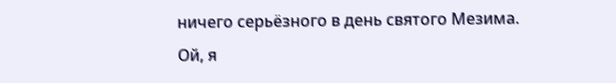ничего серьёзного в день святого Мезима.
Ой, я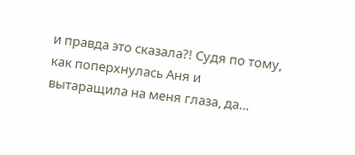и правда это сказала?! Судя по тому, как поперхнулась Аня и вытаращила на меня глаза, да…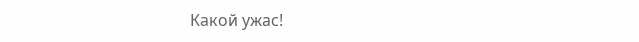Какой ужас!